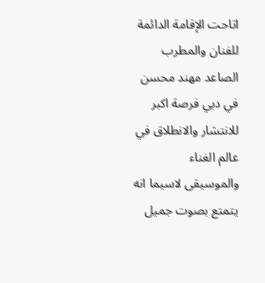اتاحت الإقامة الدائمة للفنان والمطرب الصاعد مهند محسن في دبي فرصة اكبر للانتشار والانطلاق في عالم الغناء والموسيقى لاسيما انه يتمتع بصوت جميل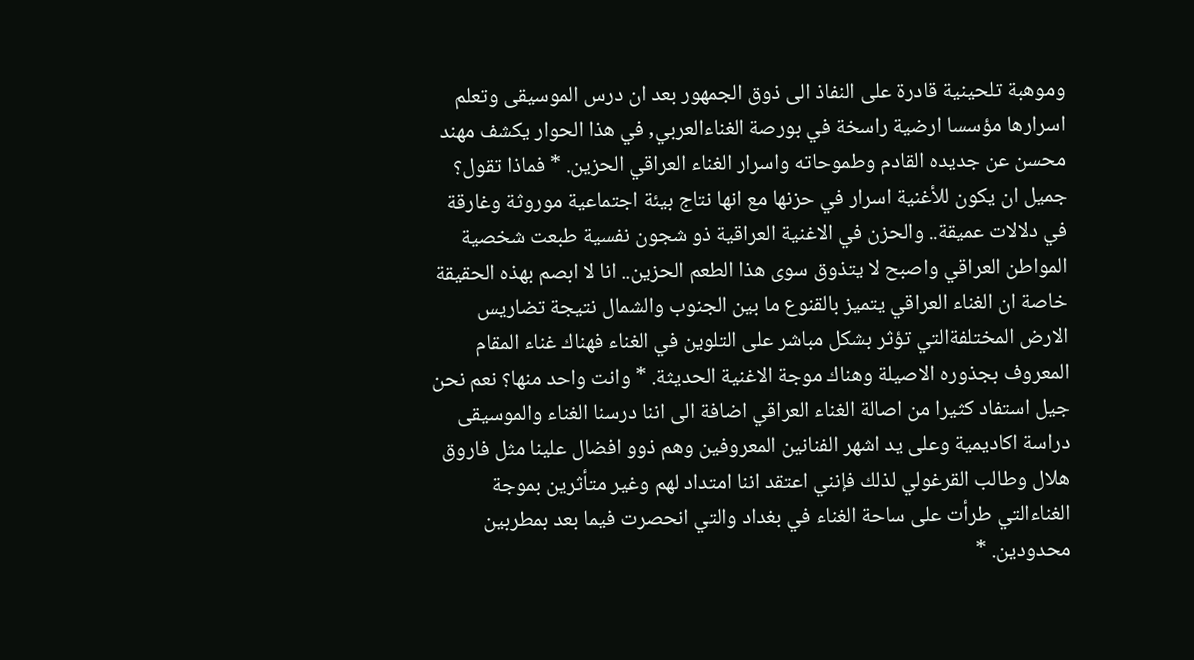وموهبة تلحينية قادرة على النفاذ الى ذوق الجمهور بعد ان درس الموسيقى وتعلم اسرارها مؤسسا ارضية راسخة في بورصة الغناءالعربي, في هذا الحوار يكشف مهند محسن عن جديده القادم وطموحاته واسرار الغناء العراقي الحزين. * فماذا تقول؟ جميل ان يكون للأغنية اسرار في حزنها مع انها نتاج بيئة اجتماعية موروثة وغارقة في دلالات عميقة.. والحزن في الاغنية العراقية ذو شجون نفسية طبعت شخصية المواطن العراقي واصبح لا يتذوق سوى هذا الطعم الحزين.. انا لا ابصم بهذه الحقيقة خاصة ان الغناء العراقي يتميز بالقنوع ما بين الجنوب والشمال نتيجة تضاريس الارض المختلفةالتي تؤثر بشكل مباشر على التلوين في الغناء فهناك غناء المقام المعروف بجذوره الاصيلة وهناك موجة الاغنية الحديثة. * وانت واحد منها؟ نعم نحن جيل استفاد كثيرا من اصالة الغناء العراقي اضافة الى اننا درسنا الغناء والموسيقى دراسة اكاديمية وعلى يد اشهر الفنانين المعروفين وهم ذوو افضال علينا مثل فاروق هلال وطالب القرغولي لذلك فإنني اعتقد اننا امتداد لهم وغير متأثرين بموجة الغناءالتي طرأت على ساحة الغناء في بغداد والتي انحصرت فيما بعد بمطربين محدودين. *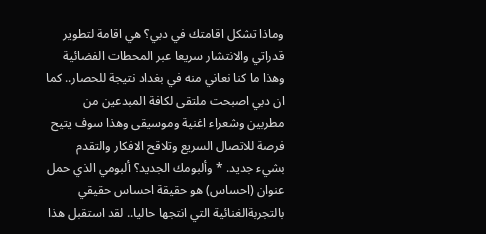وماذا تشكل اقامتك في دبي؟ هي اقامة لتطوير قدراتي والانتشار سريعا عبر المحطات الفضائية وهذا ما كنا نعاني منه في بغداد نتيجة للحصار.. كما ان دبي اصبحت ملتقى لكافة المبدعين من مطربين وشعراء اغنية وموسيقى وهذا سوف يتيح فرصة للاتصال السريع وتلاقح الافكار والتقدم بشيء جديد. * وألبومك الجديد؟ ألبومي الذي حمل عنوان (احساس) هو حقيقة احساس حقيقي بالتجربةالغنائية التي انتجها حاليا.. لقد استقبل هذا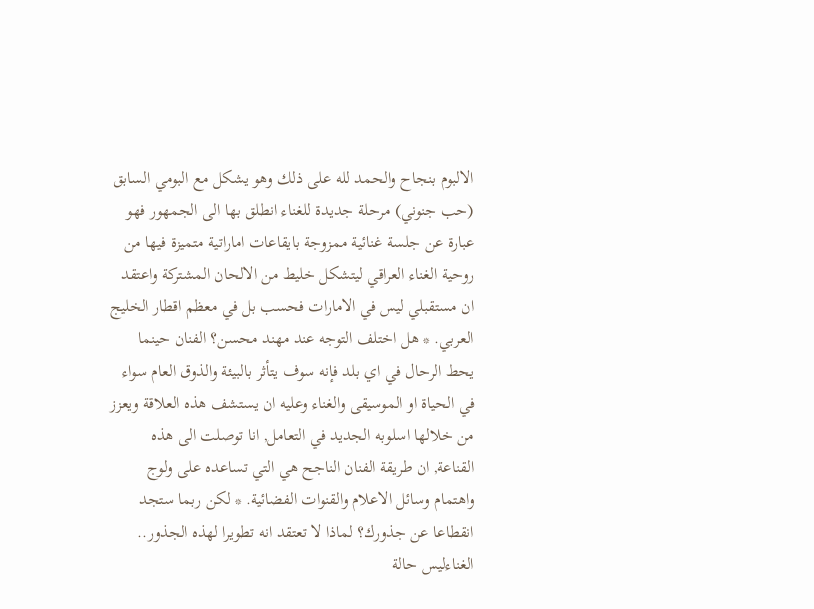الالبوم بنجاح والحمد لله على ذلك وهو يشكل مع البومي السابق (حب جنوني) مرحلة جديدة للغناء انطلق بها الى الجمهور فهو عبارة عن جلسة غنائية ممزوجة بايقاعات اماراتية متميزة فيها من روحية الغناء العراقي ليتشكل خليط من الالحان المشتركة واعتقد ان مستقبلي ليس في الامارات فحسب بل في معظم اقطار الخليج العربي. * هل اختلف التوجه عند مهند محسن؟ الفنان حينما يحط الرحال في اي بلد فإنه سوف يتأثر بالبيئة والذوق العام سواء في الحياة او الموسيقى والغناء وعليه ان يستشف هذه العلاقة ويعزز من خلالها اسلوبه الجديد في التعامل, انا توصلت الى هذه القناعة, ان طريقة الفنان الناجح هي التي تساعده على ولوج واهتمام وسائل الاعلام والقنوات الفضائية. * لكن ربما ستجد انقطاعا عن جذورك؟ لماذا لا تعتقد انه تطويرا لهذه الجذور.. الغناءليس حالة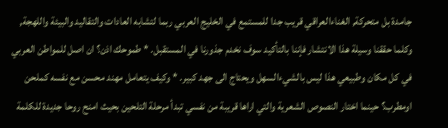جامدة بل متحركة, الغناءالعراقي قريب جدا للمستمع في الخليج العربي ربما لتشابه العادات والتقاليد والبيئة واللهجة, وكلما حققنا وسيلة هذا الانتشار فإننا بالتأكيد سوف نخدم جذورنا في المستقبل. * طموحك اذن؟ ان اصل للمواطن العربي في كل مكان وطبيعي هذا ليس بالشيءالسهل ويحتاج الى جهد كبير. * وكيف يتعامل مهند محسن مع نفسه كملحن اومطرب؟ حينما اختار النصوص الشعرية والتي اراها قريبة من نفسي تبدأ مرحلة التلحين بحيث امنح روحا جديدة للكلمة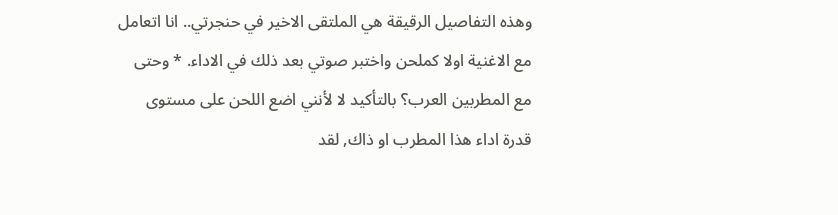وهذه التفاصيل الرقيقة هي الملتقى الاخير في حنجرتي.. انا اتعامل مع الاغنية اولا كملحن واختبر صوتي بعد ذلك في الاداء. * وحتى مع المطربين العرب؟ بالتأكيد لا لأنني اضع اللحن على مستوى قدرة اداء هذا المطرب او ذاك, لقد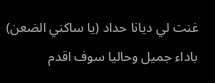غنت لي ديانا حداد (يا ساكني الضعن) باداء جميل وحاليا سوف اقدم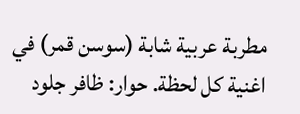مطربة عربية شابة (سوسن قمر) في اغنية كل لحظة. حوار: ظافر جلود